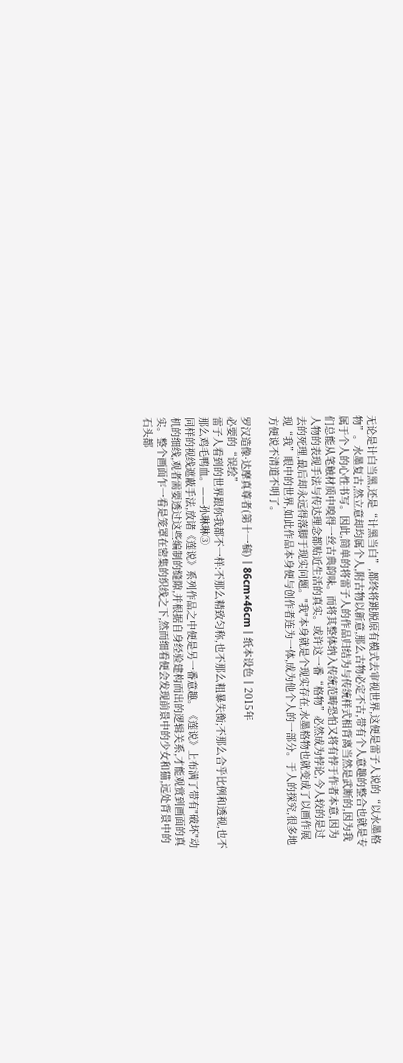无论是计白当黑,还是“计黑当白”,都终将跳脱原有模式去审视世界,这便是雷子人说的“以水墨格物”。水墨复古,然立意却均属个人,附古物以新意,那么古物必定不古,带有个人意趣的整合也就是专属于个人的心性书写。因此,简单的将雷子人的作品归结为与传统样式相背离当然是武断的,因为我们总能从笔触材质中嗅得一丝古典韵味。而将其整体纳入传统范畴恐怕又将有悖于作者本意,因为人物的表现手法与传达理念都贴近生活的真实。或许这一番“格物”必然成为悖论,今人较的是过去的死理,最后却永远得落脚于现实问题。"我"本身就是个现实存在,水墨格物也就变成了以画作展现“我”眼中的世界,如此作品本身便与创作者连为一体,成为他个人的一部分。于人的探究,很多地方便说不清道不明了。

罗汉造像·达摩真尊者(第十一稿)║86cm×46cm║纸本设色║2015年
必要的“误绘”
雷子人看到的世界跟你我都不一样:不那么精致匀称,也不那么粗暴失衡;不那么合乎比例和透视,也不那么鸡毛鸭血。——孙琳琳③
同样的视线遮蔽手法,放诸《莲说》系列作品之中便是另一番意趣。《莲说》上布满了带有"破坏"动机的细线,观者需要透过这些编制的缝隙,并根据自身经验建构而出的逻辑关系,才能观赏到画面的真实。整个画面乍一看是笼罩在密集的织线之下,然而细看便会发现前景中的少女和猫,远处背景中的石头都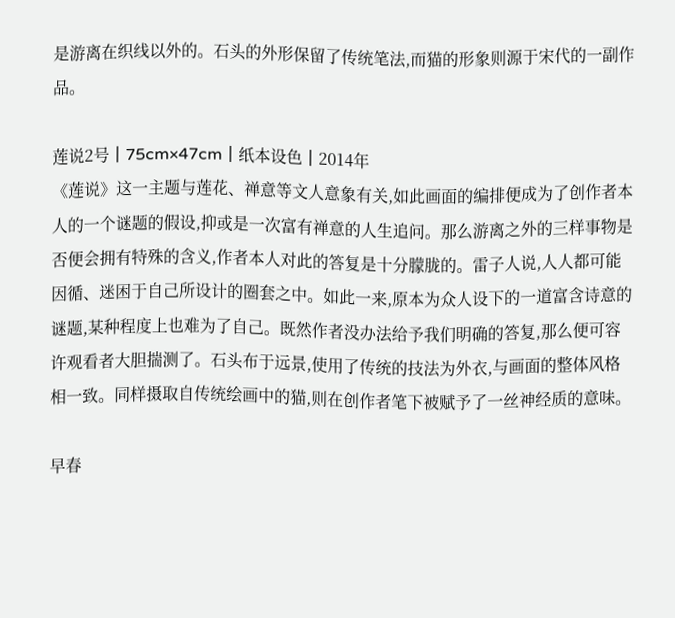是游离在织线以外的。石头的外形保留了传统笔法,而猫的形象则源于宋代的一副作品。

莲说2号║75cm×47cm║纸本设色║2014年
《莲说》这一主题与莲花、禅意等文人意象有关,如此画面的编排便成为了创作者本人的一个谜题的假设,抑或是一次富有禅意的人生追问。那么游离之外的三样事物是否便会拥有特殊的含义,作者本人对此的答复是十分朦胧的。雷子人说,人人都可能因循、迷困于自己所设计的圈套之中。如此一来,原本为众人设下的一道富含诗意的谜题,某种程度上也难为了自己。既然作者没办法给予我们明确的答复,那么便可容许观看者大胆揣测了。石头布于远景,使用了传统的技法为外衣,与画面的整体风格相一致。同样摄取自传统绘画中的猫,则在创作者笔下被赋予了一丝神经质的意味。

早春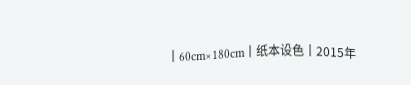║60cm×180cm║纸本设色║2015年